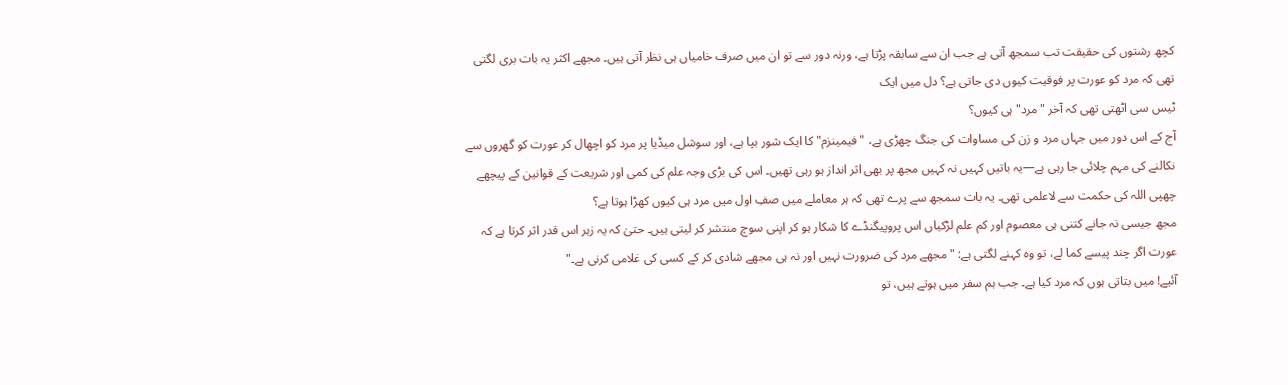کچھ رشتوں کی حقیقت تب سمجھ آتی ہے جب ان سے سابقہ پڑتا ہے، ورنہ دور سے تو ان میں صرف خامیاں ہی نظر آتی ہیں۔ مجھے اکثر یہ بات بری لگتی تھی کہ مرد کو عورت پر فوقیت کیوں دی جاتی ہے؟ دل میں ایک
ٹیس سی اٹھتی تھی کہ آخر "مرد" ہی کیوں؟
آج کے اس دور میں جہاں مرد و زن کی مساوات کی جنگ چھڑی ہے، "فیمینزم" کا ایک شور بپا ہے، اور سوشل میڈیا پر مرد کو اچھال کر عورت کو گھروں سے نکالنے کی مہم چلائی جا رہی ہے—یہ باتیں کہیں نہ کہیں مجھ پر بھی اثر انداز ہو رہی تھیں۔ اس کی بڑی وجہ علم کی کمی اور شریعت کے قوانین کے پیچھے چھپی اللہ کی حکمت سے لاعلمی تھی۔ یہ بات سمجھ سے پرے تھی کہ ہر معاملے میں صفِ اول میں مرد ہی کیوں کھڑا ہوتا ہے؟
مجھ جیسی نہ جانے کتنی ہی معصوم اور کم علم لڑکیاں اس پروپیگنڈے کا شکار ہو کر اپنی سوچ منتشر کر لیتی ہیں۔ حتیٰ کہ یہ زہر اس قدر اثر کرتا ہے کہ عورت اگر چند پیسے کما لے، تو وہ کہنے لگتی ہے: "مجھے مرد کی ضرورت نہیں اور نہ ہی مجھے شادی کر کے کسی کی غلامی کرنی ہے۔"
آئیے! میں بتاتی ہوں کہ مرد کیا ہے۔ جب ہم سفر میں ہوتے ہیں، تو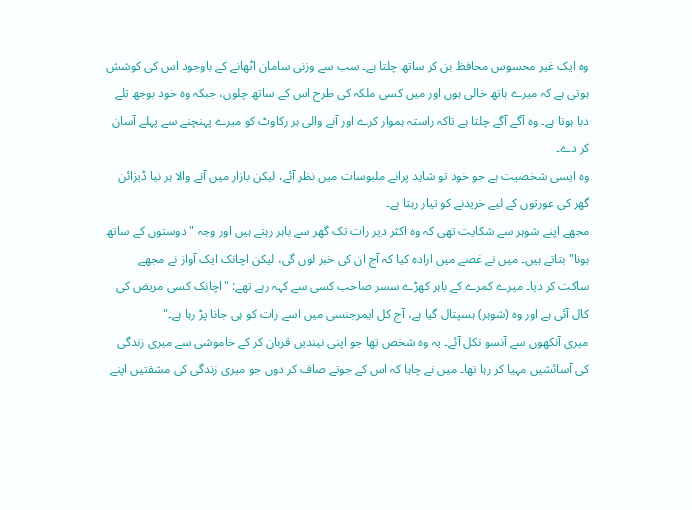وہ ایک غیر محسوس محافظ بن کر ساتھ چلتا ہے۔ سب سے وزنی سامان اٹھانے کے باوجود اس کی کوشش ہوتی ہے کہ میرے ہاتھ خالی ہوں اور میں کسی ملکہ کی طرح اس کے ساتھ چلوں، جبکہ وہ خود بوجھ تلے دبا ہوتا ہے۔ وہ آگے آگے چلتا ہے تاکہ راستہ ہموار کرے اور آنے والی ہر رکاوٹ کو میرے پہنچنے سے پہلے آسان کر دے۔
وہ ایسی شخصیت ہے جو خود تو شاید پرانے ملبوسات میں نظر آئے، لیکن بازار میں آنے والا ہر نیا ڈیزائن گھر کی عورتوں کے لیے خریدنے کو تیار رہتا ہے۔
مجھے اپنے شوہر سے شکایت تھی کہ وہ اکثر دیر رات تک گھر سے باہر رہتے ہیں اور وجہ "دوستوں کے ساتھ ہونا" بتاتے ہیں۔ میں نے غصے میں ارادہ کیا کہ آج ان کی خبر لوں گی، لیکن اچانک ایک آواز نے مجھے ساکت کر دیا۔ میرے کمرے کے باہر کھڑے سسر صاحب کسی سے کہہ رہے تھے: "اچانک کسی مریض کی کال آئی ہے اور وہ (شوہر) ہسپتال گیا ہے، آج کل ایمرجنسی میں اسے رات کو ہی جانا پڑ رہا ہے۔"
میری آنکھوں سے آنسو نکل آئے۔ یہ وہ شخص تھا جو اپنی نیندیں قربان کر کے خاموشی سے میری زندگی کی آسائشیں مہیا کر رہا تھا۔ میں نے چاہا کہ اس کے جوتے صاف کر دوں جو میری زندگی کی مشقتیں اپنے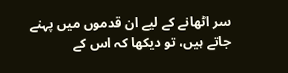سر اٹھانے کے لیے ان قدموں میں پہنے جاتے ہیں، تو دیکھا کہ اس کے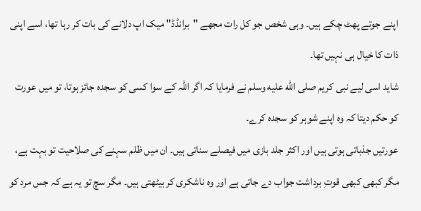اپنے جوتے پھٹ چکے ہیں۔ وہی شخص جو کل رات مجھے "برانڈڈ" میک اپ دلانے کی بات کر رہا تھا، اسے اپنی ذات کا خیال ہی نہیں تھا۔
شاید اسی لیے نبی کریم صلى الله عليه وسلم نے فرمایا کہ اگر اللہ کے سوا کسی کو سجدہ جائز ہوتا، تو میں عورت کو حکم دیتا کہ وہ اپنے شوہر کو سجدہ کرے۔
عورتیں جذباتی ہوتی ہیں اور اکثر جلد بازی میں فیصلے سناتی ہیں۔ ان میں ظلم سہنے کی صلاحیت تو بہت ہے، مگر کبھی کبھی قوتِ برداشت جواب دے جاتی ہے اور وہ ناشکری کر بیٹھتی ہیں۔ مگر سچ تو یہ ہے کہ جس مرد کو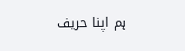ہم اپنا حریف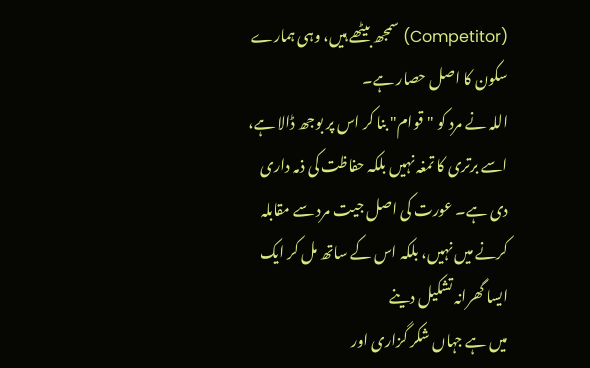(Competitor) سمجھ بیٹھے ہیں، وہی ہمارے سکون کا اصل حصار ہے۔
اللہ نے مرد کو "قوام" بنا کر اس پر بوجھ ڈالا ہے، اسے برتری کا تمغہ نہیں بلکہ حفاظت کی ذمہ داری دی ہے۔ عورت کی اصل جیت مرد سے مقابلہ کرنے میں نہیں، بلکہ اس کے ساتھ مل کر ایک ایسا گھرانہ تشکیل دینے
میں ہے جہاں شکر گزاری اور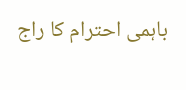باہمی احترام کا راج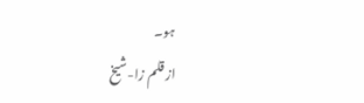ہو۔
از قلم زا-شیخ